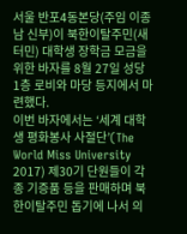서울 반포4동본당(주임 이종남 신부)이 북한이탈주민(새터민) 대학생 장학금 모금을 위한 바자를 8월 27일 성당 1층 로비와 마당 등지에서 마련했다.
이번 바자에서는 ‘세계 대학생 평화봉사 사절단’(The World Miss University 2017) 제30기 단원들이 각종 기증품 등을 판매하며 북한이탈주민 돕기에 나서 의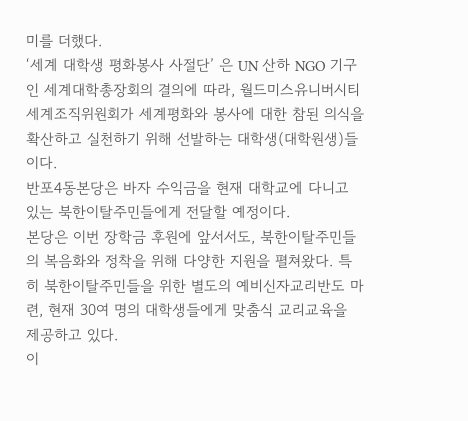미를 더했다.
‘세계 대학생 평화봉사 사절단’ 은 UN 산하 NGO 기구인 세계대학총장회의 결의에 따라, 월드미스유니버시티 세계조직위원회가 세계평화와 봉사에 대한 참된 의식을 확산하고 실천하기 위해 선발하는 대학생(대학원생)들이다.
반포4동본당은 바자 수익금을 현재 대학교에 다니고 있는 북한이탈주민들에게 전달할 예정이다.
본당은 이번 장학금 후원에 앞서서도, 북한이탈주민들의 복음화와 정착을 위해 다양한 지원을 펼쳐왔다. 특히 북한이탈주민들을 위한 별도의 예비신자교리반도 마련, 현재 30여 명의 대학생들에게 맞춤식 교리교육을 제공하고 있다.
이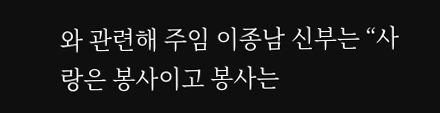와 관련해 주임 이종남 신부는 “사랑은 봉사이고 봉사는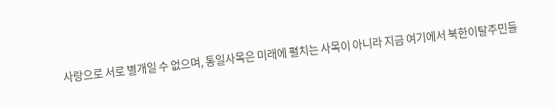사랑으로 서로 별개일 수 없으며, 통일사목은 미래에 펼치는 사목이 아니라 지금 여기에서 북한이탈주민들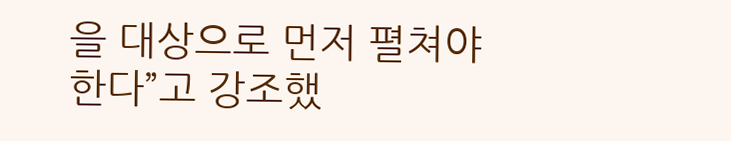을 대상으로 먼저 펼쳐야 한다”고 강조했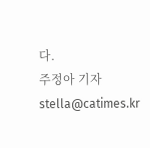다.
주정아 기자 stella@catimes.kr